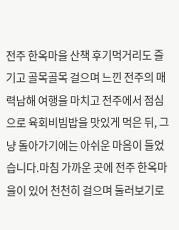전주 한옥마을 산책 후기먹거리도 즐기고 골목골목 걸으며 느낀 전주의 매력남해 여행을 마치고 전주에서 점심으로 육회비빔밥을 맛있게 먹은 뒤, 그냥 돌아가기에는 아쉬운 마음이 들었습니다.마침 가까운 곳에 전주 한옥마을이 있어 천천히 걸으며 둘러보기로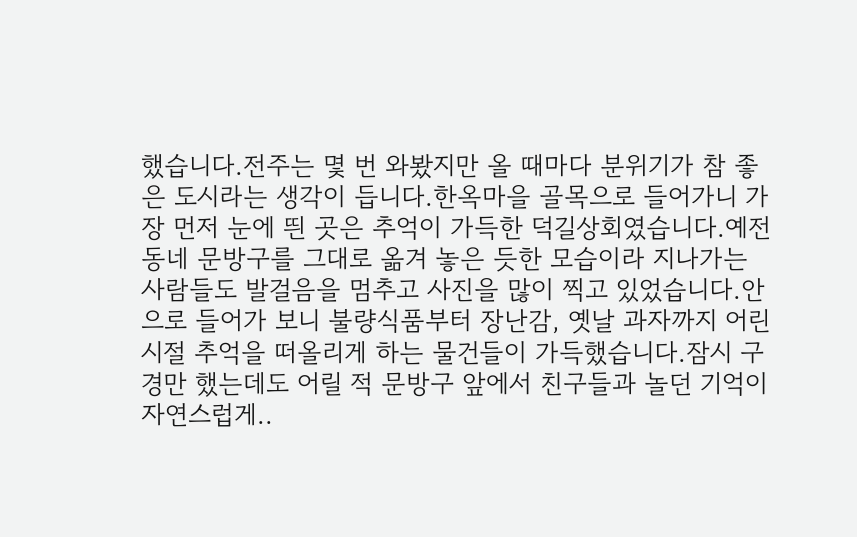했습니다.전주는 몇 번 와봤지만 올 때마다 분위기가 참 좋은 도시라는 생각이 듭니다.한옥마을 골목으로 들어가니 가장 먼저 눈에 띈 곳은 추억이 가득한 덕길상회였습니다.예전 동네 문방구를 그대로 옮겨 놓은 듯한 모습이라 지나가는 사람들도 발걸음을 멈추고 사진을 많이 찍고 있었습니다.안으로 들어가 보니 불량식품부터 장난감, 옛날 과자까지 어린 시절 추억을 떠올리게 하는 물건들이 가득했습니다.잠시 구경만 했는데도 어릴 적 문방구 앞에서 친구들과 놀던 기억이 자연스럽게..